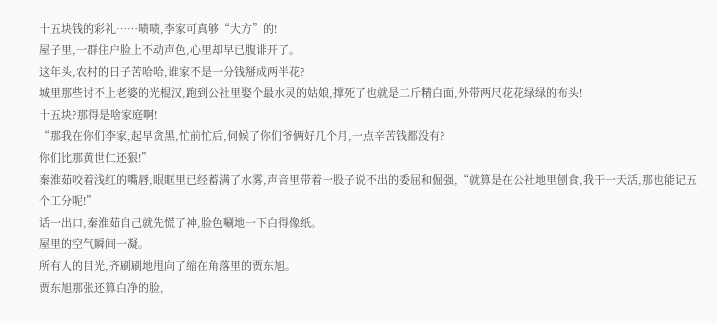十五块钱的彩礼……啧啧,李家可真够“大方”的!
屋子里,一群住户脸上不动声色,心里却早已腹诽开了。
这年头,农村的日子苦哈哈,谁家不是一分钱掰成两半花?
城里那些讨不上老婆的光棍汉,跑到公社里娶个最水灵的姑娘,撑死了也就是二斤精白面,外带两尺花花绿绿的布头!
十五块?那得是啥家庭啊!
“那我在你们李家,起早贪黑,忙前忙后,伺候了你们爷俩好几个月,一点辛苦钱都没有?
你们比那黄世仁还狠!”
秦淮茹咬着浅红的嘴唇,眼眶里已经蓄满了水雾,声音里带着一股子说不出的委屈和倔强,“就算是在公社地里刨食,我干一天活,那也能记五个工分呢!”
话一出口,秦淮茹自己就先慌了神,脸色唰地一下白得像纸。
屋里的空气瞬间一凝。
所有人的目光,齐刷刷地甩向了缩在角落里的贾东旭。
贾东旭那张还算白净的脸,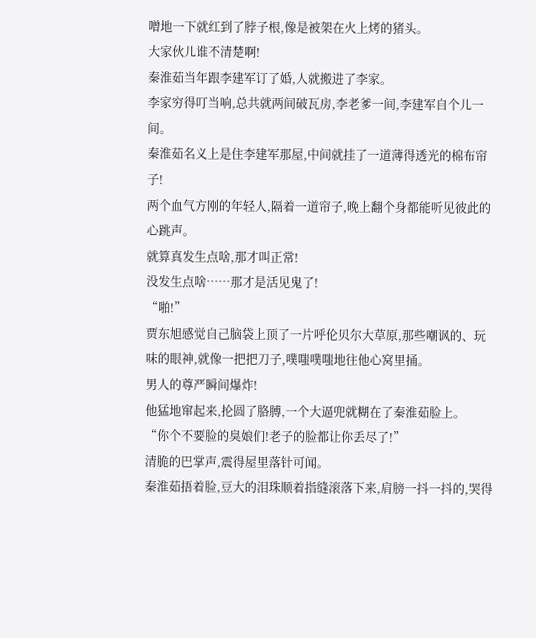噌地一下就红到了脖子根,像是被架在火上烤的猪头。
大家伙儿谁不清楚啊!
秦淮茹当年跟李建军订了婚,人就搬进了李家。
李家穷得叮当响,总共就两间破瓦房,李老爹一间,李建军自个儿一间。
秦淮茹名义上是住李建军那屋,中间就挂了一道薄得透光的棉布帘子!
两个血气方刚的年轻人,隔着一道帘子,晚上翻个身都能听见彼此的心跳声。
就算真发生点啥,那才叫正常!
没发生点啥……那才是活见鬼了!
“啪!”
贾东旭感觉自己脑袋上顶了一片呼伦贝尔大草原,那些嘲讽的、玩味的眼神,就像一把把刀子,噗嗤噗嗤地往他心窝里捅。
男人的尊严瞬间爆炸!
他猛地窜起来,抡圆了胳膊,一个大逼兜就糊在了秦淮茹脸上。
“你个不要脸的臭娘们!老子的脸都让你丢尽了!”
清脆的巴掌声,震得屋里落针可闻。
秦淮茹捂着脸,豆大的泪珠顺着指缝滚落下来,肩膀一抖一抖的,哭得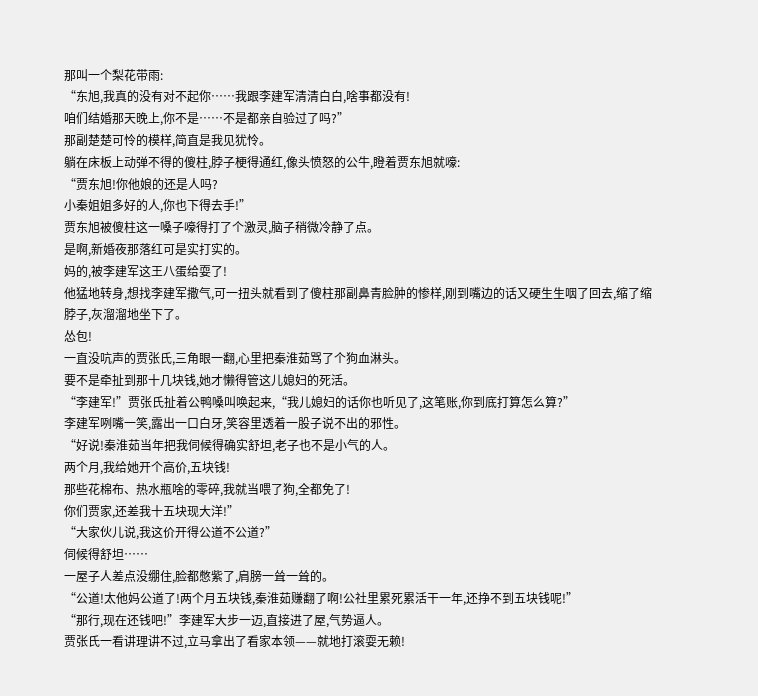那叫一个梨花带雨:
“东旭,我真的没有对不起你……我跟李建军清清白白,啥事都没有!
咱们结婚那天晚上,你不是……不是都亲自验过了吗?”
那副楚楚可怜的模样,简直是我见犹怜。
躺在床板上动弹不得的傻柱,脖子梗得通红,像头愤怒的公牛,瞪着贾东旭就嚎:
“贾东旭!你他娘的还是人吗?
小秦姐姐多好的人,你也下得去手!”
贾东旭被傻柱这一嗓子嚎得打了个激灵,脑子稍微冷静了点。
是啊,新婚夜那落红可是实打实的。
妈的,被李建军这王八蛋给耍了!
他猛地转身,想找李建军撒气,可一扭头就看到了傻柱那副鼻青脸肿的惨样,刚到嘴边的话又硬生生咽了回去,缩了缩脖子,灰溜溜地坐下了。
怂包!
一直没吭声的贾张氏,三角眼一翻,心里把秦淮茹骂了个狗血淋头。
要不是牵扯到那十几块钱,她才懒得管这儿媳妇的死活。
“李建军!”贾张氏扯着公鸭嗓叫唤起来,“我儿媳妇的话你也听见了,这笔账,你到底打算怎么算?”
李建军咧嘴一笑,露出一口白牙,笑容里透着一股子说不出的邪性。
“好说!秦淮茹当年把我伺候得确实舒坦,老子也不是小气的人。
两个月,我给她开个高价,五块钱!
那些花棉布、热水瓶啥的零碎,我就当喂了狗,全都免了!
你们贾家,还差我十五块现大洋!”
“大家伙儿说,我这价开得公道不公道?”
伺候得舒坦……
一屋子人差点没绷住,脸都憋紫了,肩膀一耸一耸的。
“公道!太他妈公道了!两个月五块钱,秦淮茹赚翻了啊!公社里累死累活干一年,还挣不到五块钱呢!”
“那行,现在还钱吧!”李建军大步一迈,直接进了屋,气势逼人。
贾张氏一看讲理讲不过,立马拿出了看家本领——就地打滚耍无赖!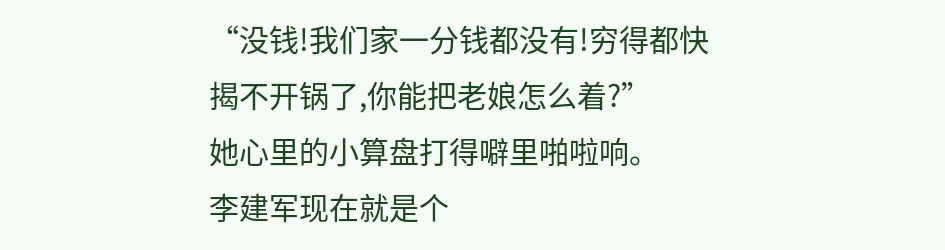“没钱!我们家一分钱都没有!穷得都快揭不开锅了,你能把老娘怎么着?”
她心里的小算盘打得噼里啪啦响。
李建军现在就是个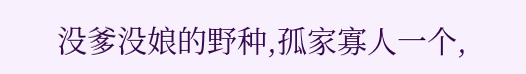没爹没娘的野种,孤家寡人一个,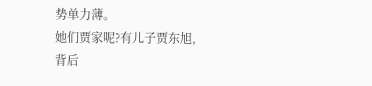势单力薄。
她们贾家呢?有儿子贾东旭,背后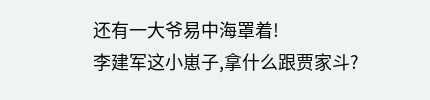还有一大爷易中海罩着!
李建军这小崽子,拿什么跟贾家斗?